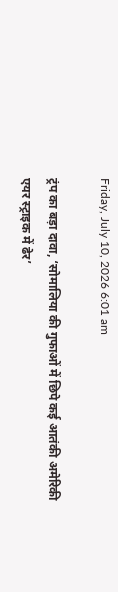Friday, July 10, 2026 6:01 am

ट्रंप का बड़ा दावा, ‘सोमालिया की गुफाओं में छिपे कई आतंकी अमेरिकी एयर स्ट्राइक में ढेर’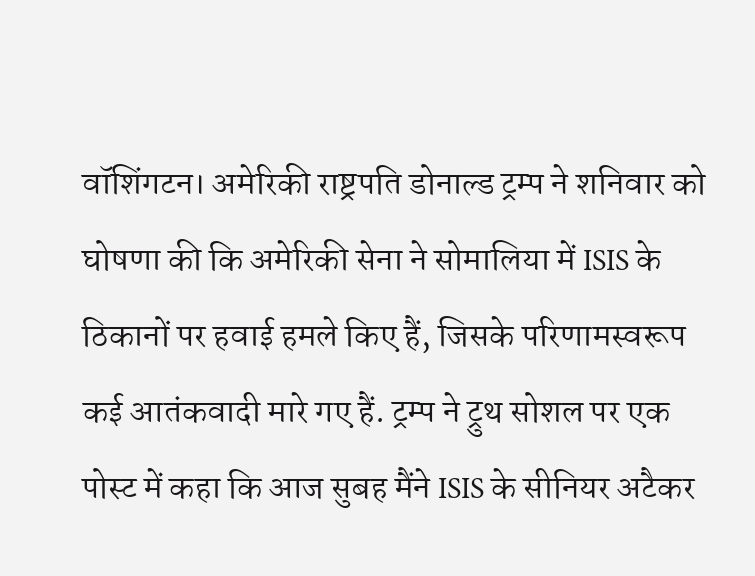वॉशिंगटन। अमेरिकी राष्ट्रपति डोनाल्ड ट्रम्प ने शनिवार को घोषणा की कि अमेरिकी सेना ने सोमालिया में ISIS के ठिकानों पर हवाई हमले किए हैं, जिसके परिणामस्वरूप कई आतंकवादी मारे गए हैं. ट्रम्प ने ट्रुथ सोशल पर एक पोस्ट में कहा कि आज सुबह मैंने ISIS के सीनियर अटैकर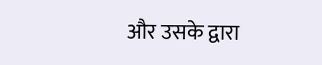और उसके द्वारा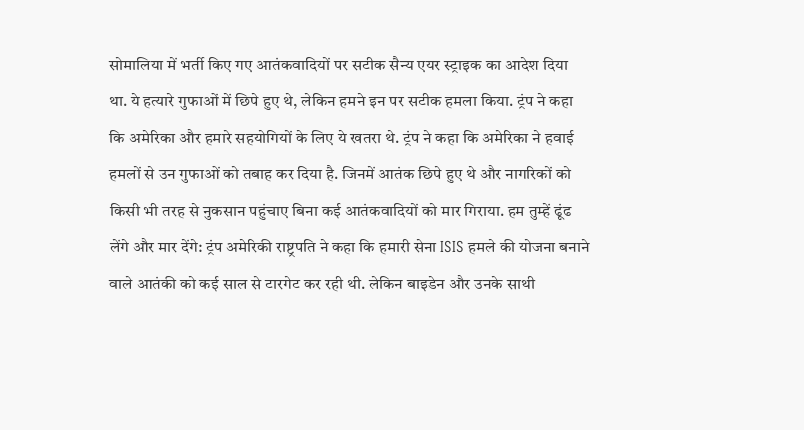सोमालिया में भर्ती किए गए आतंकवादियों पर सटीक सैन्य एयर स्ट्राइक का आदेश दिया था. ये हत्यारे गुफाओं में छिपे हुए थे, लेकिन हमने इन पर सटीक हमला किया. ट्रंप ने कहा कि अमेरिका और हमारे सहयोगियों के लिए ये खतरा थे. ट्रंप ने कहा कि अमेरिका ने हवाई हमलों से उन गुफाओं को तबाह कर दिया है. जिनमें आतंक छिपे हुए थे और नागरिकों को किसी भी तरह से नुकसान पहुंचाए बिना कई आतंकवादियों को मार गिराया. हम तुम्हें ढूंढ लेंगे और मार देंगे: ट्रंप अमेरिकी राष्ट्रपति ने कहा कि हमारी सेना ISIS हमले की योजना बनाने वाले आतंकी को कई साल से टारगेट कर रही थी. लेकिन बाइडेन और उनके साथी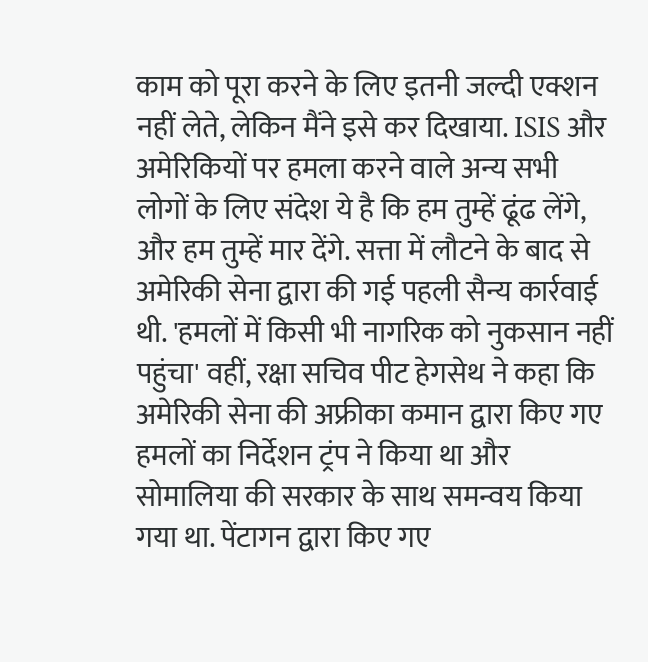काम को पूरा करने के लिए इतनी जल्दी एक्शन नहीं लेते, लेकिन मैंने इसे कर दिखाया. ISIS और अमेरिकियों पर हमला करने वाले अन्य सभी लोगों के लिए संदेश ये है कि हम तुम्हें ढूंढ लेंगे, और हम तुम्हें मार देंगे. सत्ता में लौटने के बाद से अमेरिकी सेना द्वारा की गई पहली सैन्य कार्रवाई थी. 'हमलों में किसी भी नागरिक को नुकसान नहीं पहुंचा' वहीं, रक्षा सचिव पीट हेगसेथ ने कहा कि अमेरिकी सेना की अफ्रीका कमान द्वारा किए गए हमलों का निर्देशन ट्रंप ने किया था और सोमालिया की सरकार के साथ समन्वय किया गया था. पेंटागन द्वारा किए गए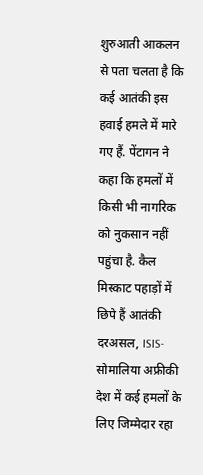शुरुआती आकलन से पता चलता है कि कई आतंकी इस हवाई हमले में मारे गए हैं. पेंटागन ने कहा कि हमलों में किसी भी नागरिक को नुकसान नहीं पहुंचा है. कैल मिस्काट पहाड़ों में छिपे हैं आतंकी दरअसल, ISIS-सोमालिया अफ्रीकी देश में कई हमलों के लिए जिम्मेदार रहा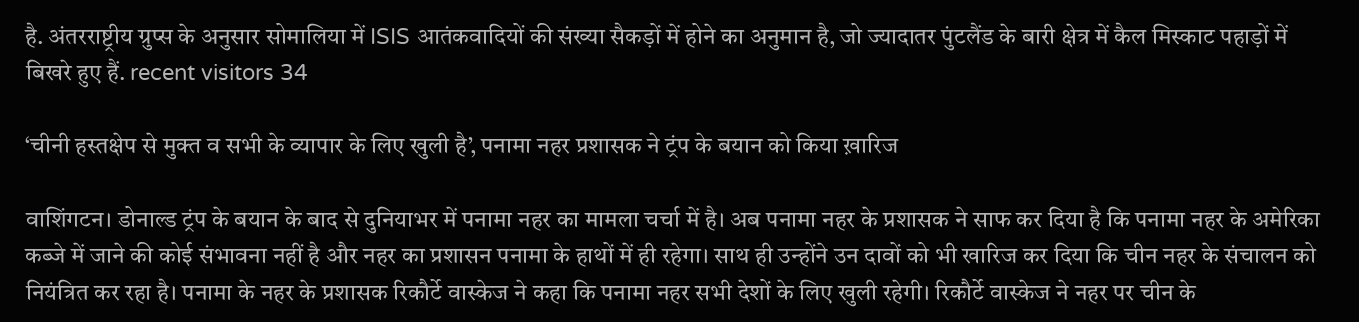है. अंतरराष्ट्रीय ग्रुप्स के अनुसार सोमालिया में ISIS आतंकवादियों की संख्या सैकड़ों में होने का अनुमान है, जो ज्यादातर पुंटलैंड के बारी क्षेत्र में कैल मिस्काट पहाड़ों में बिखरे हुए हैं. recent visitors 34

‘चीनी हस्तक्षेप से मुक्त व सभी के व्यापार के लिए खुली है’, पनामा नहर प्रशासक ने ट्रंप के बयान को किया ख़ारिज

वाशिंगटन। डोनाल्ड ट्रंप के बयान के बाद से दुनियाभर में पनामा नहर का मामला चर्चा में है। अब पनामा नहर के प्रशासक ने साफ कर दिया है कि पनामा नहर के अमेरिका कब्जे में जाने की कोई संभावना नहीं है और नहर का प्रशासन पनामा के हाथों में ही रहेगा। साथ ही उन्होंने उन दावों को भी खारिज कर दिया कि चीन नहर के संचालन को नियंत्रित कर रहा है। पनामा के नहर के प्रशासक रिकौर्टे वास्केज ने कहा कि पनामा नहर सभी देशों के लिए खुली रहेगी। रिकौर्टे वास्केज ने नहर पर चीन के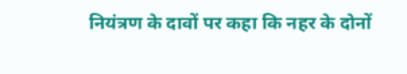नियंत्रण के दावों पर कहा कि नहर के दोनों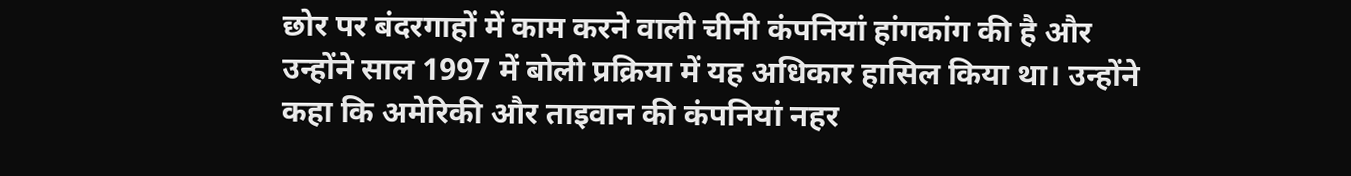छोर पर बंदरगाहों में काम करने वाली चीनी कंपनियां हांगकांग की है और उन्होंने साल 1997 में बोली प्रक्रिया में यह अधिकार हासिल किया था। उन्होंने कहा कि अमेरिकी और ताइवान की कंपनियां नहर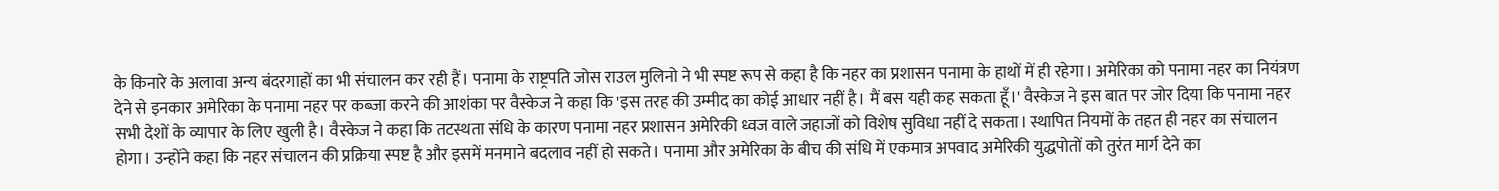के किनारे के अलावा अन्य बंदरगाहों का भी संचालन कर रही हैं। पनामा के राष्ट्रपति जोस राउल मुलिनो ने भी स्पष्ट रूप से कहा है कि नहर का प्रशासन पनामा के हाथों में ही रहेगा। अमेरिका को पनामा नहर का नियंत्रण देने से इनकार अमेरिका के पनामा नहर पर कब्जा करने की आशंका पर वैस्केज ने कहा कि 'इस तरह की उम्मीद का कोई आधार नहीं है। मैं बस यही कह सकता हूँ।' वैस्केज ने इस बात पर जोर दिया कि पनामा नहर सभी देशों के व्यापार के लिए खुली है। वैस्केज ने कहा कि तटस्थता संधि के कारण पनामा नहर प्रशासन अमेरिकी ध्वज वाले जहाजों को विशेष सुविधा नहीं दे सकता। स्थापित नियमों के तहत ही नहर का संचालन होगा। उन्होंने कहा कि नहर संचालन की प्रक्रिया स्पष्ट है और इसमें मनमाने बदलाव नहीं हो सकते। पनामा और अमेरिका के बीच की संधि में एकमात्र अपवाद अमेरिकी युद्धपोतों को तुरंत मार्ग देने का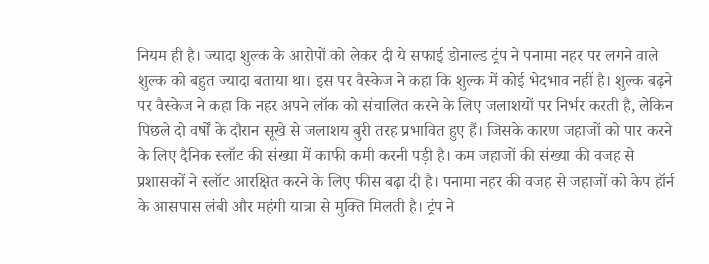नियम ही है। ज्यादा शुल्क के आरोपों को लेकर दी ये सफाई डोनाल्ड ट्रंप ने पनामा नहर पर लगने वाले शुल्क को बहुत ज्यादा बताया था। इस पर वैस्केज ने कहा कि शुल्क में कोई भेदभाव नहीं है। शुल्क बढ़ने पर वैस्केज ने कहा कि नहर अपने लॉक को संचालित करने के लिए जलाशयों पर निर्भर करती है, लेकिन पिछले दो वर्षों के दौरान सूखे से जलाशय बुरी तरह प्रभावित हुए हैं। जिसके कारण जहाजों को पार करने के लिए दैनिक स्लॉट की संख्या में काफी कमी करनी पड़ी है। कम जहाजों की संख्या की वजह से प्रशासकों ने स्लॉट आरक्षित करने के लिए फीस बढ़ा दी है। पनामा नहर की वजह से जहाजों को केप हॉर्न के आसपास लंबी और महंगी यात्रा से मुक्ति मिलती है। ट्रंप ने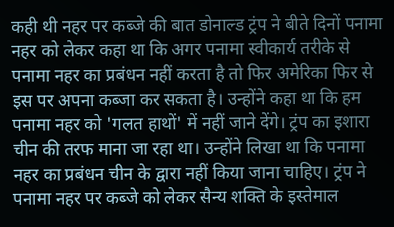कही थी नहर पर कब्जे की बात डोनाल्ड ट्रंप ने बीते दिनों पनामा नहर को लेकर कहा था कि अगर पनामा स्वीकार्य तरीके से पनामा नहर का प्रबंधन नहीं करता है तो फिर अमेरिका फिर से इस पर अपना कब्जा कर सकता है। उन्होंने कहा था कि हम पनामा नहर को 'गलत हाथों' में नहीं जाने देंगे। ट्रंप का इशारा चीन की तरफ माना जा रहा था। उन्होंने लिखा था कि पनामा नहर का प्रबंधन चीन के द्वारा नहीं किया जाना चाहिए। ट्रंप ने पनामा नहर पर कब्जे को लेकर सैन्य शक्ति के इस्तेमाल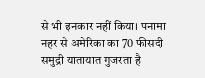से भी इनकार नहीं किया। पनामा नहर से अमेरिका का 70 फीसदी समुद्री यातायात गुजरता है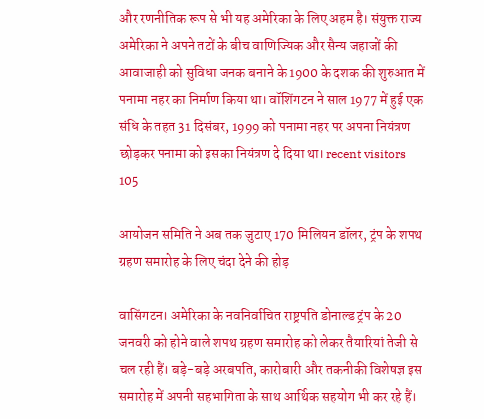और रणनीतिक रूप से भी यह अमेरिका के लिए अहम है। संयुक्त राज्य अमेरिका ने अपने तटों के बीच वाणिज्यिक और सैन्य जहाजों की आवाजाही को सुविधा जनक बनाने के 1900 के दशक की शुरुआत में पनामा नहर का निर्माण किया था। वॉशिंगटन ने साल 1977 में हुई एक संधि के तहत 31 दिसंबर, 1999 को पनामा नहर पर अपना नियंत्रण छोड़कर पनामा को इसका नियंत्रण दे दिया था। recent visitors 105

आयोजन समिति ने अब तक जुटाए 170 मिलियन डॉलर, ट्रंप के शपथ ग्रहण समारोह के लिए चंदा देने की होड़

वासिंगटन। अमेरिका के नवनिर्वाचित राष्ट्रपति डोनाल्ड ट्रंप के 20 जनवरी को होने वाले शपथ ग्रहण समारोह को लेकर तैयारियां तेजी से चल रही हैं। बड़े-बड़े अरबपति, कारोबारी और तकनीकी विशेषज्ञ इस समारोह में अपनी सहभागिता के साथ आर्थिक सहयोग भी कर रहे हैं।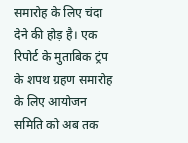समारोह के लिए चंदा देने की होड़ है। एक रिपोर्ट के मुताबिक ट्रंप के शपथ ग्रहण समारोह के लिए आयोजन समिति को अब तक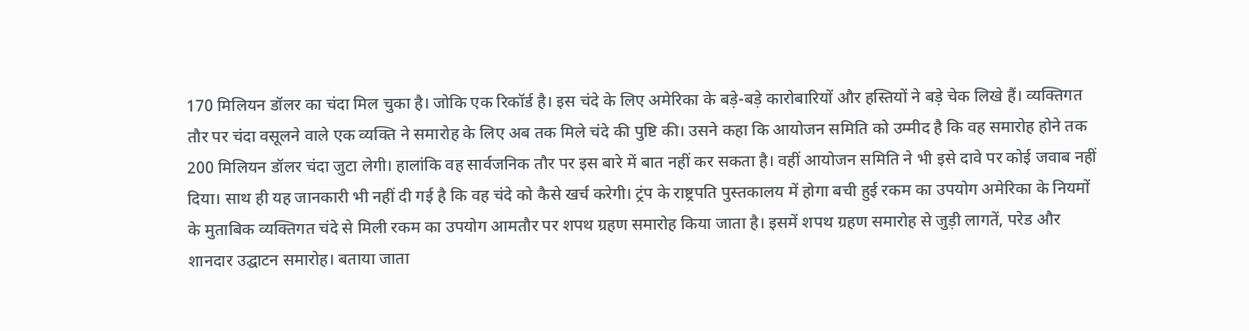170 मिलियन डॉलर का चंदा मिल चुका है। जोकि एक रिकॉर्ड है। इस चंदे के लिए अमेरिका के बड़े-बड़े कारोबारियों और हस्तियों ने बड़े चेक लिखे हैं। व्यक्तिगत तौर पर चंदा वसूलने वाले एक व्यक्ति ने समारोह के लिए अब तक मिले चंदे की पुष्टि की। उसने कहा कि आयोजन समिति को उम्मीद है कि वह समारोह होने तक 200 मिलियन डॉलर चंदा जुटा लेगी। हालांकि वह सार्वजनिक तौर पर इस बारे में बात नहीं कर सकता है। वहीं आयोजन समिति ने भी इसे दावे पर कोई जवाब नहीं दिया। साथ ही यह जानकारी भी नहीं दी गई है कि वह चंदे को कैसे खर्च करेगी। ट्रंप के राष्ट्रपति पुस्तकालय में होगा बची हुई रकम का उपयोग अमेरिका के नियमों के मुताबिक व्यक्तिगत चंदे से मिली रकम का उपयोग आमतौर पर शपथ ग्रहण समारोह किया जाता है। इसमें शपथ ग्रहण समारोह से जुड़ी लागतें, परेड और शानदार उद्घाटन समारोह। बताया जाता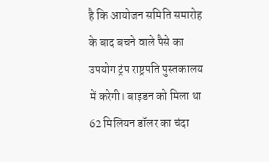है कि आयोजन समिति समारोह के बाद बचने वाले पैसे का उपयोग ट्रंप राष्ट्रपति पुस्तकालय में करेगी। बाइडन को मिला था 62 मिलियन डॉलर का चंदा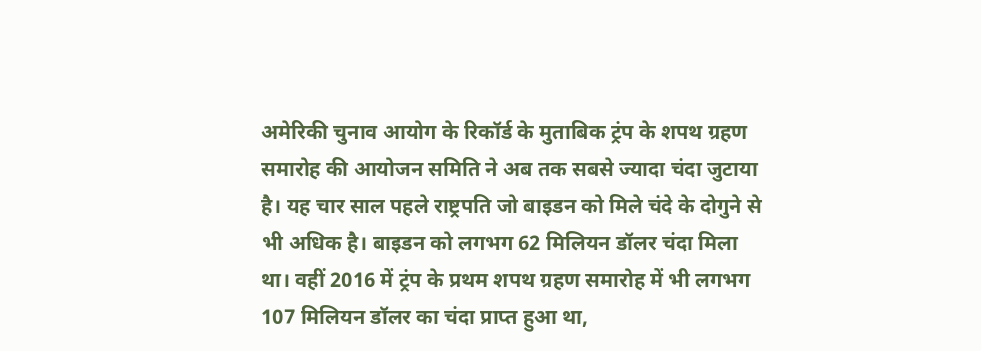अमेरिकी चुनाव आयोग के रिकॉर्ड के मुताबिक ट्रंप के शपथ ग्रहण समारोह की आयोजन समिति ने अब तक सबसे ज्यादा चंदा जुटाया है। यह चार साल पहले राष्ट्रपति जो बाइडन को मिले चंदे के दोगुने से भी अधिक है। बाइडन को लगभग 62 मिलियन डॉलर चंदा मिला था। वहीं 2016 में ट्रंप के प्रथम शपथ ग्रहण समारोह में भी लगभग 107 मिलियन डॉलर का चंदा प्राप्त हुआ था,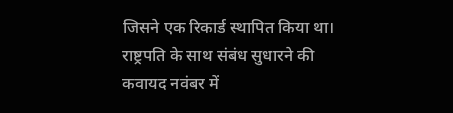जिसने एक रिकार्ड स्थापित किया था। राष्ट्रपति के साथ संबंध सुधारने की कवायद नवंबर में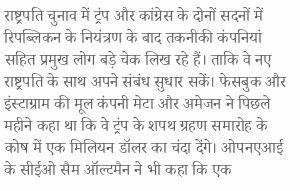राष्ट्रपति चुनाव में ट्रंप और कांग्रेस के दोनों सदनों में रिपब्लिकन के नियंत्रण के बाद तकनीकी कंपनियां सहित प्रमुख लोग बड़े चेक लिख रहे हैं। ताकि वे नए राष्ट्रपति के साथ अपने संबंध सुधार सकें। फेसबुक और इंस्टाग्राम की मूल कंपनी मेटा और अमेजन ने पिछले महीने कहा था कि वे ट्रंप के शपथ ग्रहण समारोह के कोष में एक मिलियन डॉलर का चंदा देंगे। ओपनएआई के सीईओ सैम ऑल्टमैन ने भी कहा कि एक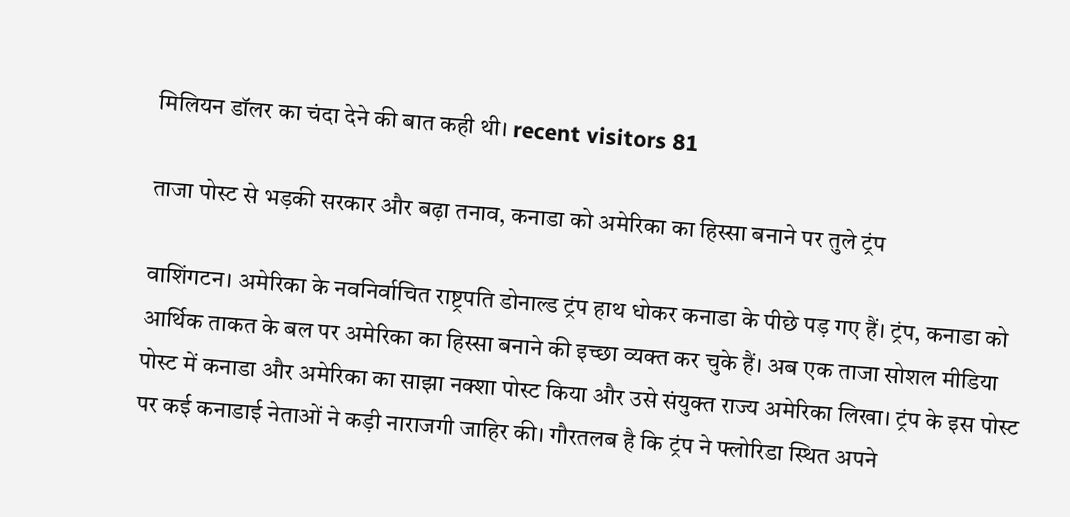मिलियन डॉलर का चंदा देने की बात कही थी। recent visitors 81

ताजा पोस्ट से भड़की सरकार और बढ़ा तनाव, कनाडा को अमेरिका का हिस्सा बनाने पर तुले ट्रंप

वाशिंगटन। अमेरिका के नवनिर्वाचित राष्ट्रपति डोनाल्ड ट्रंप हाथ धोकर कनाडा के पीछे पड़ गए हैं। ट्रंप, कनाडा को आर्थिक ताकत के बल पर अमेरिका का हिस्सा बनाने की इच्छा व्यक्त कर चुके हैं। अब एक ताजा सोशल मीडिया पोस्ट में कनाडा और अमेरिका का साझा नक्शा पोस्ट किया और उसे संयुक्त राज्य अमेरिका लिखा। ट्रंप के इस पोस्ट पर कई कनाडाई नेताओं ने कड़ी नाराजगी जाहिर की। गौरतलब है कि ट्रंप ने फ्लोरिडा स्थित अपने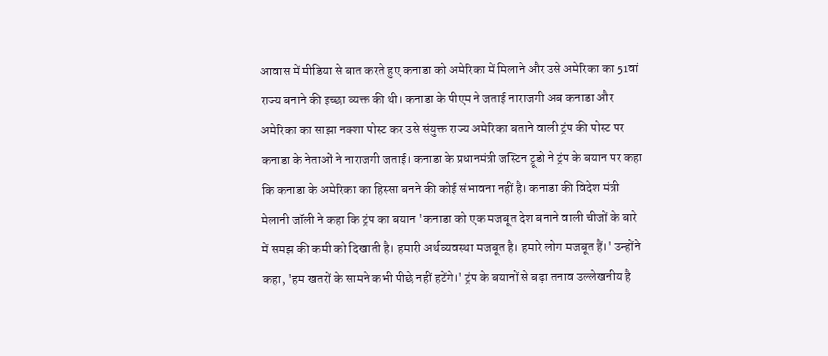आवास में मीडिया से बात करते हुए कनाडा को अमेरिका में मिलाने और उसे अमेरिका का 51वां राज्य बनाने की इच्छा व्यक्त की थी। कनाडा के पीएम ने जताई नाराजगी अब कनाडा और अमेरिका का साझा नक्शा पोस्ट कर उसे संयुक्त राज्य अमेरिका बताने वाली ट्रंप की पोस्ट पर कनाडा के नेताओं ने नाराजगी जताई। कनाडा के प्रधानमंत्री जस्टिन ट्रूडो ने ट्रंप के बयान पर कहा कि कनाडा के अमेरिका का हिस्सा बनने की कोई संभावना नहीं है। कनाडा की विदेश मंत्री मेलानी जॉली ने कहा कि ट्रंप का बयान 'कनाडा को एक मजबूत देश बनाने वाली चीजों के बारे में समझ की कमी को दिखाती है। हमारी अर्थव्यवस्था मजबूत है। हमारे लोग मजबूत हैं।' उन्होंने कहा, 'हम खतरों के सामने कभी पीछे नहीं हटेंगे।' ट्रंप के बयानों से बढ़ा तनाव उल्लेखनीय है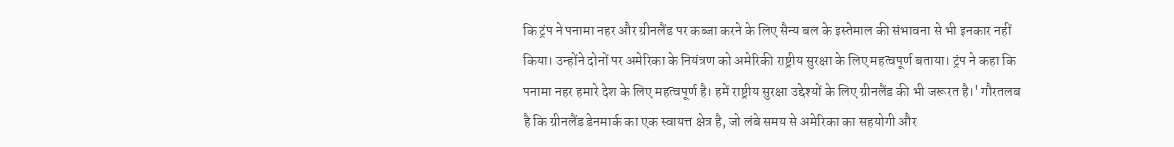कि ट्रंप ने पनामा नहर और ग्रीनलैंड पर कब्जा करने के लिए सैन्य बल के इस्तेमाल की संभावना से भी इनकार नहीं किया। उन्होंने दोनों पर अमेरिका के नियंत्रण को अमेरिकी राष्ट्रीय सुरक्षा के लिए महत्वपूर्ण बताया। ट्रंप ने कहा कि पनामा नहर हमारे देश के लिए महत्वपूर्ण है। हमें राष्ट्रीय सुरक्षा उद्देश्यों के लिए ग्रीनलैंड की भी जरूरत है।' गौरतलब है कि ग्रीनलैंड डेनमार्क का एक स्वायत्त क्षेत्र है, जो लंबे समय से अमेरिका का सहयोगी और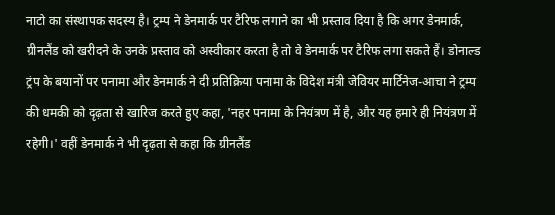नाटो का संस्थापक सदस्य है। ट्रम्प ने डेनमार्क पर टैरिफ लगाने का भी प्रस्ताव दिया है कि अगर डेनमार्क, ग्रीनलैंड को खरीदने के उनके प्रस्ताव को अस्वीकार करता है तो वे डेनमार्क पर टैरिफ लगा सकते हैं। डोनाल्ड ट्रंप के बयानों पर पनामा और डेनमार्क ने दी प्रतिक्रिया पनामा के विदेश मंत्री जेवियर मार्टिनेज-आचा ने ट्रम्प की धमकी को दृढ़ता से खारिज करते हुए कहा, 'नहर पनामा के नियंत्रण में है, और यह हमारे ही नियंत्रण में रहेगी।' वहीं डेनमार्क ने भी दृढ़ता से कहा कि ग्रीनलैंड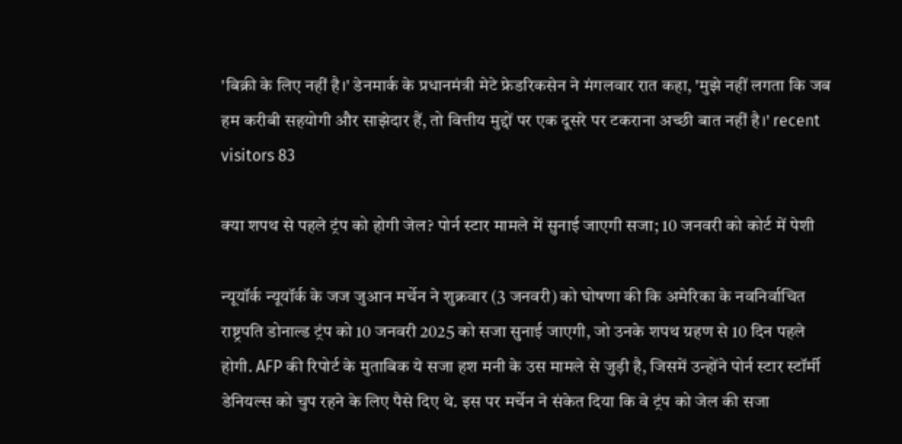'बिक्री के लिए नहीं है।' डेनमार्क के प्रधानमंत्री मेटे फ्रेडरिकसेन ने मंगलवार रात कहा, 'मुझे नहीं लगता कि जब हम करीबी सहयोगी और साझेदार हैं, तो वित्तीय मुद्दों पर एक दूसरे पर टकराना अच्छी बात नहीं है।' recent visitors 83

क्या शपथ से पहले ट्रंप को होगी जेल? पोर्न स्टार मामले में सुनाई जाएगी सजा; 10 जनवरी को कोर्ट में पेशी

न्यूयॉर्क न्यूयॉर्क के जज जुआन मर्चेन ने शुक्रवार (3 जनवरी) को घोषणा की कि अमेरिका के नवनिर्वाचित राष्ट्रपति डोनाल्ड ट्रंप को 10 जनवरी 2025 को सजा सुनाई जाएगी, जो उनके शपथ ग्रहण से 10 दिन पहले होगी. AFP की रिपोर्ट के मुताबिक ये सजा हश मनी के उस मामले से जुड़ी है, जिसमें उन्होंने पोर्न स्टार स्टॉर्मी डेनियल्स को चुप रहने के लिए पैसे दिए थे. इस पर मर्चेन ने संकेत दिया कि वे ट्रंप को जेल की सजा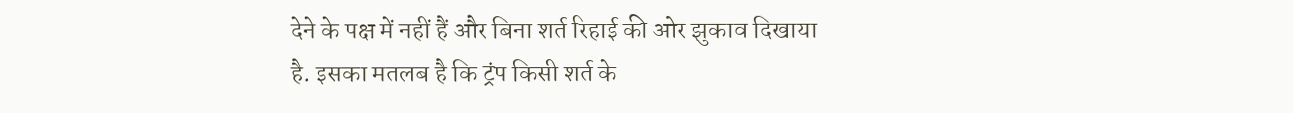देने के पक्ष में नहीं हैं और बिना शर्त रिहाई की ओर झुकाव दिखाया है. इसका मतलब है कि ट्रंप किसी शर्त के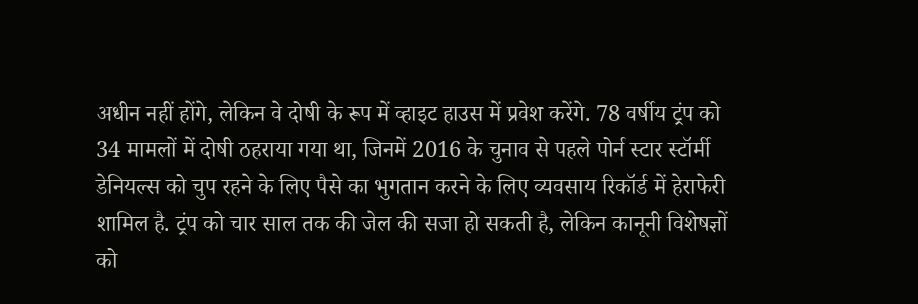अधीन नहीं होंगे, लेकिन वे दोषी के रूप में व्हाइट हाउस में प्रवेश करेंगे. 78 वर्षीय ट्रंप को 34 मामलों में दोषी ठहराया गया था, जिनमें 2016 के चुनाव से पहले पोर्न स्टार स्टॉर्मी डेनियल्स को चुप रहने के लिए पैसे का भुगतान करने के लिए व्यवसाय रिकॉर्ड में हेराफेरी शामिल है. ट्रंप को चार साल तक की जेल की सजा हो सकती है, लेकिन कानूनी विशेषज्ञों को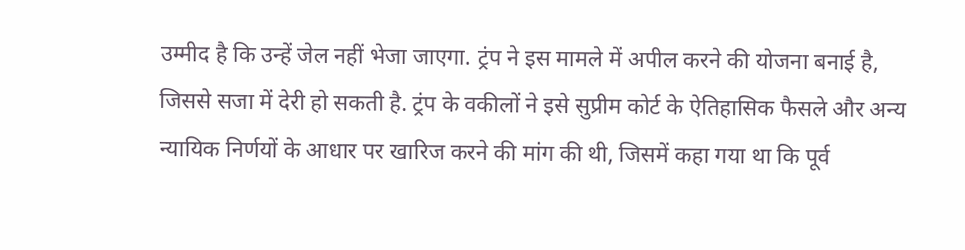उम्मीद है कि उन्हें जेल नहीं भेजा जाएगा. ट्रंप ने इस मामले में अपील करने की योजना बनाई है, जिससे सजा में देरी हो सकती है. ट्रंप के वकीलों ने इसे सुप्रीम कोर्ट के ऐतिहासिक फैसले और अन्य न्यायिक निर्णयों के आधार पर खारिज करने की मांग की थी, जिसमें कहा गया था कि पूर्व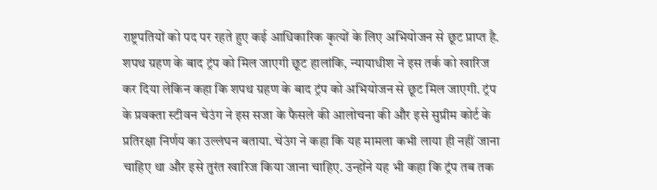राष्ट्रपतियों को पद पर रहते हुए कई आधिकारिक कृत्यों के लिए अभियोजन से छूट प्राप्त है. शपथ ग्रहण के बाद ट्रंप को मिल जाएगी छूट हालांकि, न्यायाधीश ने इस तर्क को खारिज कर दिया लेकिन कहा कि शपथ ग्रहण के बाद ट्रंप को अभियोजन से छूट मिल जाएगी. ट्रंप के प्रवक्ता स्टीवन चेउंग ने इस सजा के फैसले की आलोचना की और इसे सुप्रीम कोर्ट के प्रतिरक्षा निर्णय का उल्लंघन बताया. चेउंग ने कहा कि यह मामला कभी लाया ही नहीं जाना चाहिए था और इसे तुरंत खारिज किया जाना चाहिए. उन्होंने यह भी कहा कि ट्रंप तब तक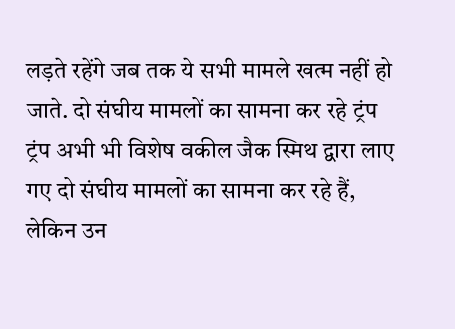लड़ते रहेंगे जब तक ये सभी मामले खत्म नहीं हो जाते. दो संघीय मामलों का सामना कर रहे ट्रंप ट्रंप अभी भी विशेष वकील जैक स्मिथ द्वारा लाए गए दो संघीय मामलों का सामना कर रहे हैं, लेकिन उन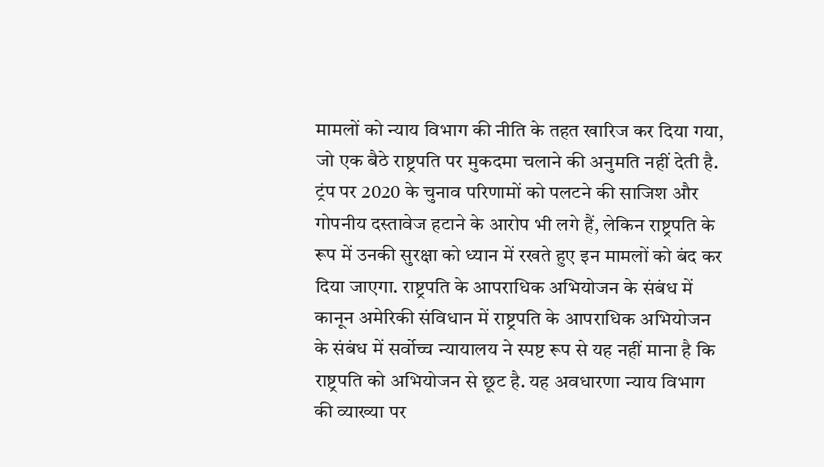मामलों को न्याय विभाग की नीति के तहत खारिज कर दिया गया, जो एक बैठे राष्ट्रपति पर मुकदमा चलाने की अनुमति नहीं देती है. ट्रंप पर 2020 के चुनाव परिणामों को पलटने की साजिश और गोपनीय दस्तावेज हटाने के आरोप भी लगे हैं, लेकिन राष्ट्रपति के रूप में उनकी सुरक्षा को ध्यान में रखते हुए इन मामलों को बंद कर दिया जाएगा. राष्ट्रपति के आपराधिक अभियोजन के संबंध में कानून अमेरिकी संविधान में राष्ट्रपति के आपराधिक अभियोजन के संबंध में सर्वोच्च न्यायालय ने स्पष्ट रूप से यह नहीं माना है कि राष्ट्रपति को अभियोजन से छूट है. यह अवधारणा न्याय विभाग की व्याख्या पर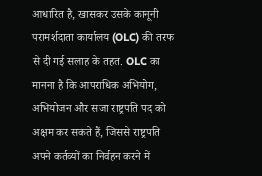आधारित है, खासकर उसके कानूनी परामर्शदाता कार्यालय (OLC) की तरफ से दी गई सलाह के तहत. OLC का मानना है कि आपराधिक अभियोग, अभियोजन और सजा राष्ट्रपति पद को अक्षम कर सकते हैं, जिससे राष्ट्रपति अपने कर्तव्यों का निर्वहन करने में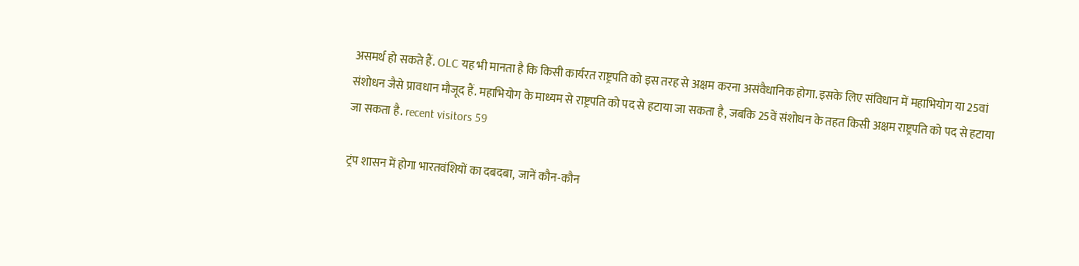असमर्थ हो सकते हैं. OLC यह भी मानता है कि किसी कार्यरत राष्ट्रपति को इस तरह से अक्षम करना असंवैधानिक होगा. इसके लिए संविधान में महाभियोग या 25वां संशोधन जैसे प्रावधान मौजूद हैं. महाभियोग के माध्यम से राष्ट्रपति को पद से हटाया जा सकता है, जबकि 25वें संशोधन के तहत किसी अक्षम राष्ट्रपति को पद से हटाया जा सकता है. recent visitors 59

ट्रंप शासन में होगा भारतवंशियों का दबदबा, जानें कौन-कौन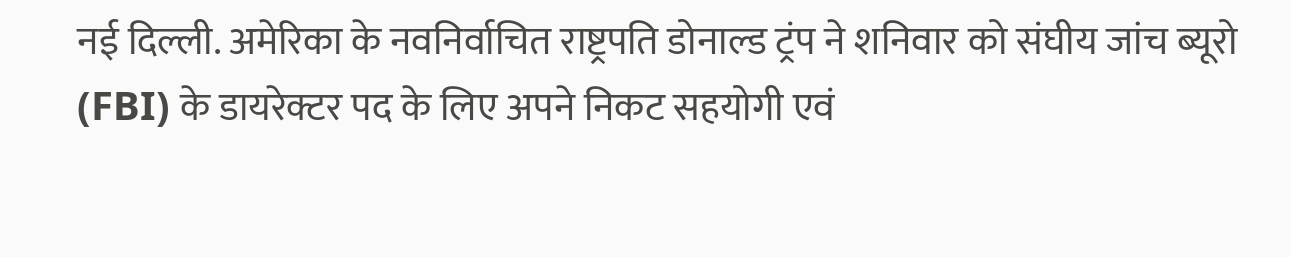नई दिल्ली. अमेरिका के नवनिर्वाचित राष्ट्रपति डोनाल्ड ट्रंप ने शनिवार को संघीय जांच ब्यूरो (FBI) के डायरेक्टर पद के लिए अपने निकट सहयोगी एवं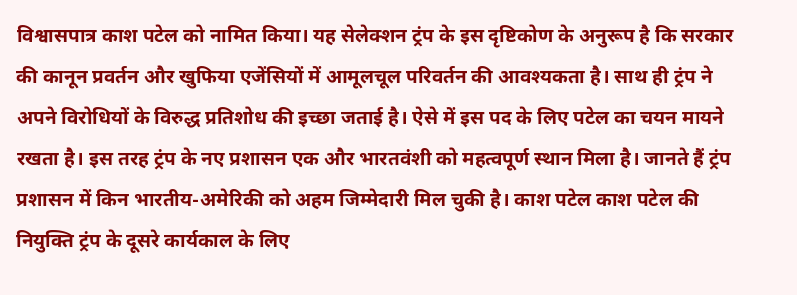विश्वासपात्र काश पटेल को नामित किया। यह सेलेक्शन ट्रंप के इस दृष्टिकोण के अनुरूप है कि सरकार की कानून प्रवर्तन और खुफिया एजेंसियों में आमूलचूल परिवर्तन की आवश्यकता है। साथ ही ट्रंप ने अपने विरोधियों के विरुद्ध प्रतिशोध की इच्छा जताई है। ऐसे में इस पद के लिए पटेल का चयन मायने रखता है। इस तरह ट्रंप के नए प्रशासन एक और भारतवंशी को महत्वपूर्ण स्थान मिला है। जानते हैं ट्रंप प्रशासन में किन भारतीय-अमेरिकी को अहम जिम्मेदारी मिल चुकी है। काश पटेल काश पटेल की नियुक्ति ट्रंप के दूसरे कार्यकाल के लिए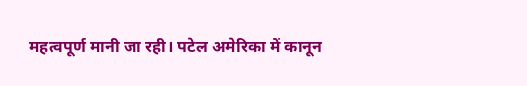महत्वपूर्ण मानी जा रही। पटेल अमेरिका में कानून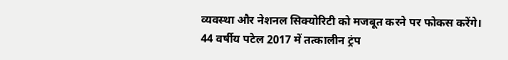व्यवस्था और नेशनल सिक्योरिटी को मजबूत करने पर फोकस करेंगे। 44 वर्षीय पटेल 2017 में तत्कालीन ट्रंप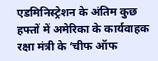एडमिनिस्ट्रेशन के अंतिम कुछ हफ्तों में अमेरिका के कार्यवाहक रक्षा मंत्री के ‘चीफ ऑफ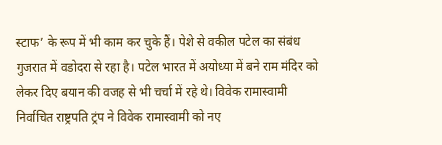स्टाफ’ के रूप में भी काम कर चुके हैं। पेशे से वकील पटेल का संबंध गुजरात में वडोदरा से रहा है। पटेल भारत में अयोध्या में बने राम मंदिर को लेकर दिए बयान की वजह से भी चर्चा में रहे थे। विवेक रामास्वामी निर्वाचित राष्ट्रपति ट्रंप ने विवेक रामास्वामी को नए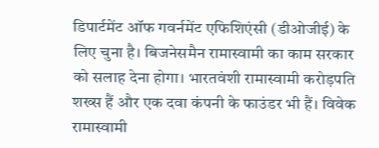डिपार्टमेंट ऑफ गवर्नमेंट एफिशिएंसी (डीओजीई) के लिए चुना है। बिजनेसमैन रामास्वामी का काम सरकार को सलाह देना होगा। भारतवंशी रामास्वामी करोड़पति शख्स हैं और एक दवा कंपनी के फाउंडर भी हैं। विवेक रामास्वामी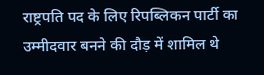राष्ट्रपति पद के लिए रिपब्लिकन पार्टी का उम्मीदवार बनने की दौड़ में शामिल थे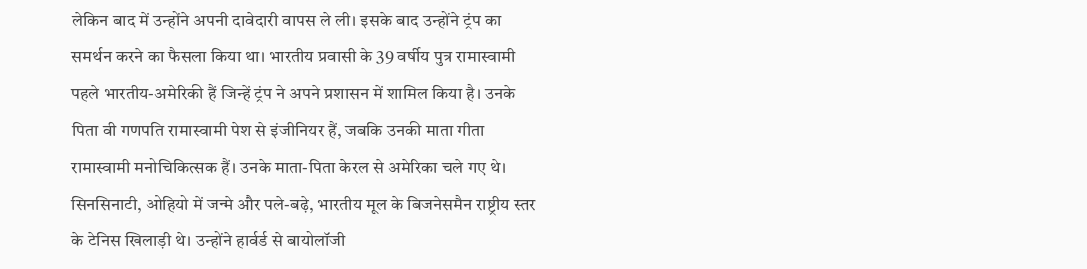लेकिन बाद में उन्होंने अपनी दावेदारी वापस ले ली। इसके बाद उन्होंने ट्रंप का समर्थन करने का फैसला किया था। भारतीय प्रवासी के 39 वर्षीय पुत्र रामास्वामी पहले भारतीय-अमेरिकी हैं जिन्हें ट्रंप ने अपने प्रशासन में शामिल किया है। उनके पिता वी गणपति रामास्वामी पेश से इंजीनियर हैं, जबकि उनकी माता गीता रामास्वामी मनोचिकित्सक हैं। उनके माता-पिता केरल से अमेरिका चले गए थे। सिनसिनाटी, ओहियो में जन्मे और पले-बढ़े, भारतीय मूल के बिजनेसमैन राष्ट्रीय स्तर के टेनिस खिलाड़ी थे। उन्होंने हार्वर्ड से बायोलॉजी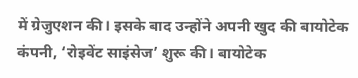में ग्रेजुएशन की। इसके बाद उन्होंने अपनी खुद की बायोटेक कंपनी, ‘रोइवेंट साइंसेज’ शुरू की। बायोटेक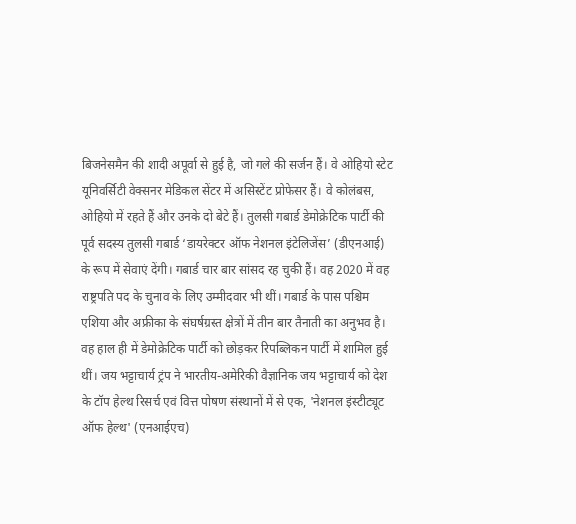बिजनेसमैन की शादी अपूर्वा से हुई है, जो गले की सर्जन हैं। वे ओहियो स्टेट यूनिवर्सिटी वेक्सनर मेडिकल सेंटर में असिस्टेंट प्रोफेसर हैं। वे कोलंबस, ओहियो में रहते हैं और उनके दो बेटे हैं। तुलसी गबार्ड डेमोक्रेटिक पार्टी की पूर्व सदस्य तुलसी गबार्ड ‘डायरेक्टर ऑफ नेशनल इंटेलिजेंस’ (डीएनआई) के रूप में सेवाएं देंगी। गबार्ड चार बार सांसद रह चुकी हैं। वह 2020 में वह राष्ट्रपति पद के चुनाव के लिए उम्मीदवार भी थीं। गबार्ड के पास पश्चिम एशिया और अफ्रीका के संघर्षग्रस्त क्षेत्रों में तीन बार तैनाती का अनुभव है। वह हाल ही में डेमोक्रेटिक पार्टी को छोड़कर रिपब्लिकन पार्टी में शामिल हुई थीं। जय भट्टाचार्य ट्रंप ने भारतीय-अमेरिकी वैज्ञानिक जय भट्टाचार्य को देश के टॉप हेल्थ रिसर्च एवं वित्त पोषण संस्थानों में से एक, 'नेशनल इंस्टीट्यूट ऑफ हेल्थ' (एनआईएच)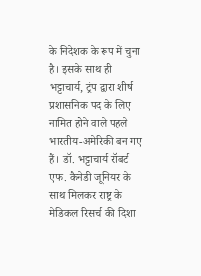के निदेशक के रूप में चुना है। इसके साथ ही भट्टाचार्य, ट्रंप द्वारा शीर्ष प्रशासनिक पद के लिए नामित होने वाले पहले भारतीय-अमेरिकी बन गए हैं। डॉ. भट्टाचार्य रॉबर्ट एफ. कैनेडी जूनियर के साथ मिलकर राष्ट्र के मेडिकल रिसर्च की दिशा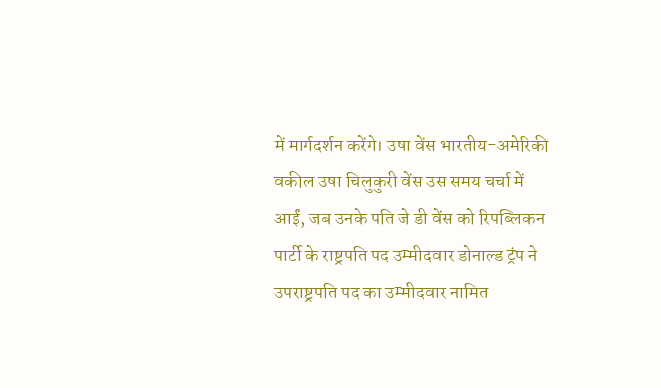में मार्गदर्शन करेंगे। उषा वेंस भारतीय-अमेरिकी वकील उषा चिलुकुरी वेंस उस समय चर्चा में आईं, जब उनके पति जे डी वेंस को रिपब्लिकन पार्टी के राष्ट्रपति पद उम्मीदवार डोनाल्ड ट्रंप ने उपराष्ट्रपति पद का उम्मीदवार नामित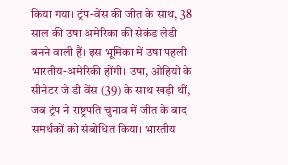किया गया। ट्रंप-वेंस की जीत के साथ, 38 साल की उषा अमेरिका की सेकंड लेडी बनने वाली हैं। इस भूमिका में उषा पहली भारतीय-अमेरिकी होंगी। उषा, ओहियो के सीनेटर जे डी वेंस (39) के साथ खड़ी थीं, जब ट्रंप ने राष्ट्रपति चुनाव में जीत के बाद समर्थकों को संबोधित किया। भारतीय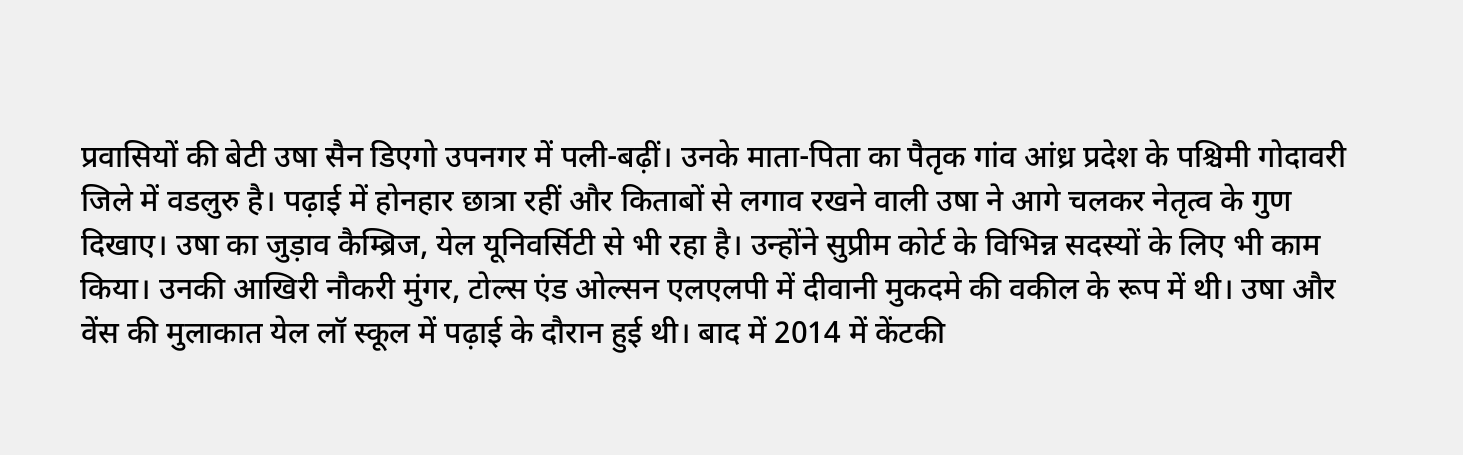प्रवासियों की बेटी उषा सैन डिएगो उपनगर में पली-बढ़ीं। उनके माता-पिता का पैतृक गांव आंध्र प्रदेश के पश्चिमी गोदावरी जिले में वडलुरु है। पढ़ाई में होनहार छात्रा रहीं और किताबों से लगाव रखने वाली उषा ने आगे चलकर नेतृत्व के गुण दिखाए। उषा का जुड़ाव कैम्ब्रिज, येल यूनिवर्सिटी से भी रहा है। उन्होंने सुप्रीम कोर्ट के विभिन्न सदस्यों के लिए भी काम किया। उनकी आखिरी नौकरी मुंगर, टोल्स एंड ओल्सन एलएलपी में दीवानी मुकदमे की वकील के रूप में थी। उषा और वेंस की मुलाकात येल लॉ स्कूल में पढ़ाई के दौरान हुई थी। बाद में 2014 में केंटकी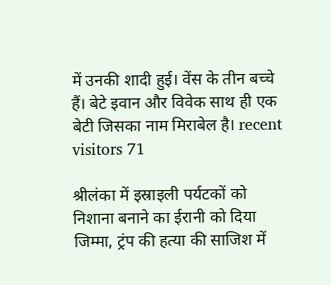में उनकी शादी हुई। वेंस के तीन बच्चे हैं। बेटे इवान और विवेक साथ ही एक बेटी जिसका नाम मिराबेल है। recent visitors 71

श्रीलंका में इस्राइली पर्यटकों को निशाना बनाने का ईरानी को दिया जिम्मा, ट्रंप की हत्या की साजिश में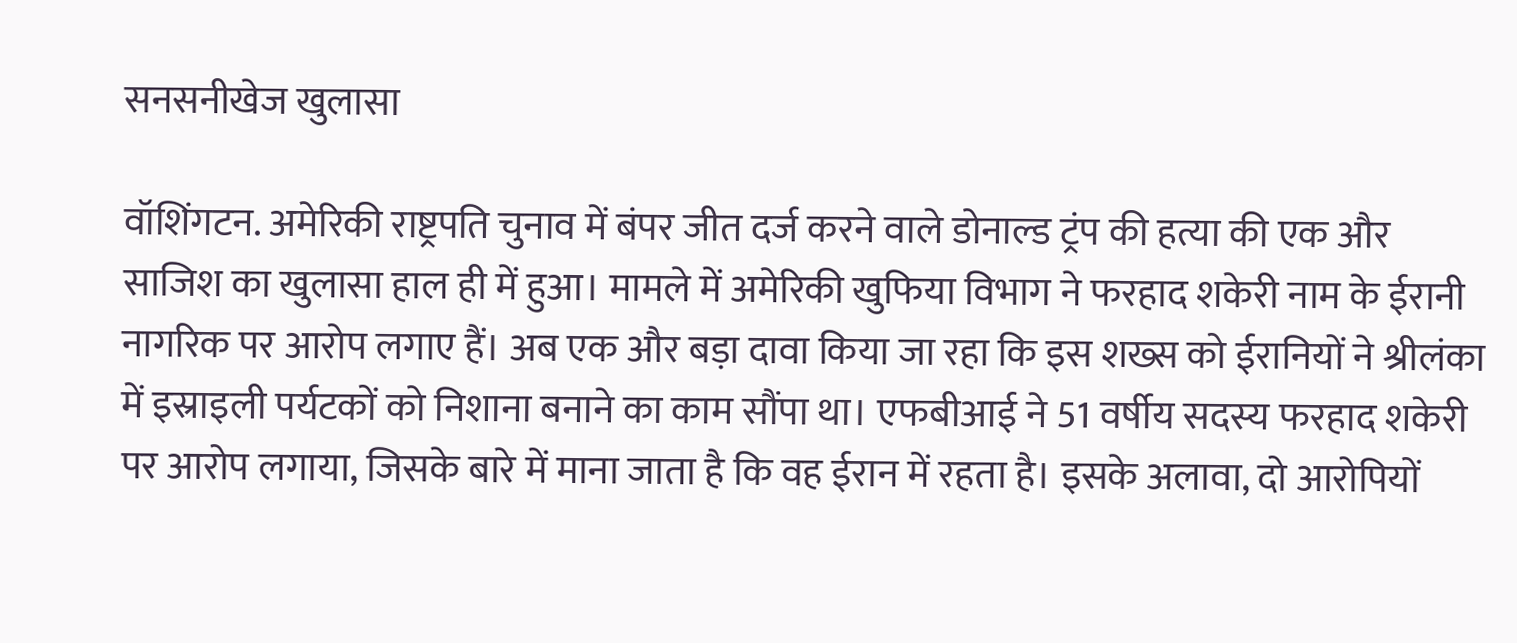सनसनीखेज खुलासा

वॉशिंगटन. अमेरिकी राष्ट्रपति चुनाव में बंपर जीत दर्ज करने वाले डोनाल्ड ट्रंप की हत्या की एक और साजिश का खुलासा हाल ही में हुआ। मामले में अमेरिकी खुफिया विभाग ने फरहाद शकेरी नाम के ईरानी नागरिक पर आरोप लगाए हैं। अब एक और बड़ा दावा किया जा रहा कि इस शख्स को ईरानियों ने श्रीलंका में इस्राइली पर्यटकों को निशाना बनाने का काम सौंपा था। एफबीआई ने 51 वर्षीय सदस्य फरहाद शकेरी पर आरोप लगाया, जिसके बारे में माना जाता है कि वह ईरान में रहता है। इसके अलावा, दो आरोपियों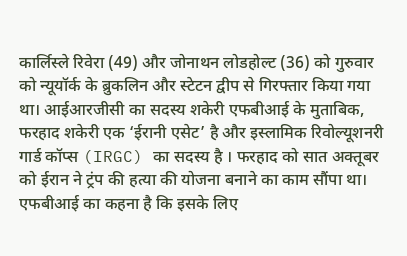कार्लिस्ले रिवेरा (49) और जोनाथन लोडहोल्ट (36) को गुरुवार को न्यूयॉर्क के ब्रुकलिन और स्टेटन द्वीप से गिरफ्तार किया गया था। आईआरजीसी का सदस्य शकेरी एफबीआई के मुताबिक, फरहाद शकेरी एक ‘ईरानी एसेट’ है और इस्लामिक रिवोल्यूशनरी गार्ड कॉप्स (IRGC) का सदस्य है । फरहाद को सात अक्तूबर को ईरान ने ट्रंप की हत्या की योजना बनाने का काम सौंपा था। एफबीआई का कहना है कि इसके लिए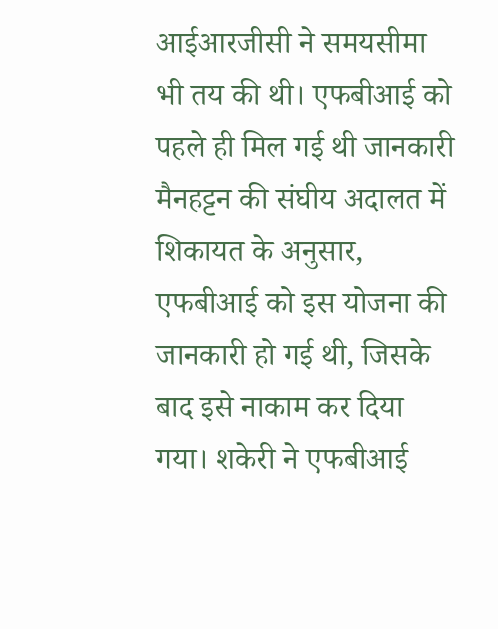आईआरजीसी ने समयसीमा भी तय की थी। एफबीआई को पहले ही मिल गई थी जानकारी मैनहट्टन की संघीय अदालत में शिकायत के अनुसार, एफबीआई को इस योजना की जानकारी हो गई थी, जिसके बाद इसे नाकाम कर दिया गया। शकेरी ने एफबीआई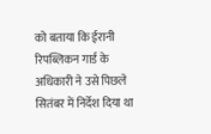को बताया कि ईरानी रिपब्लिकन गार्ड के अधिकारी ने उसे पिछले सितंबर में निर्देश दिया था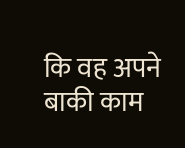कि वह अपने बाकी काम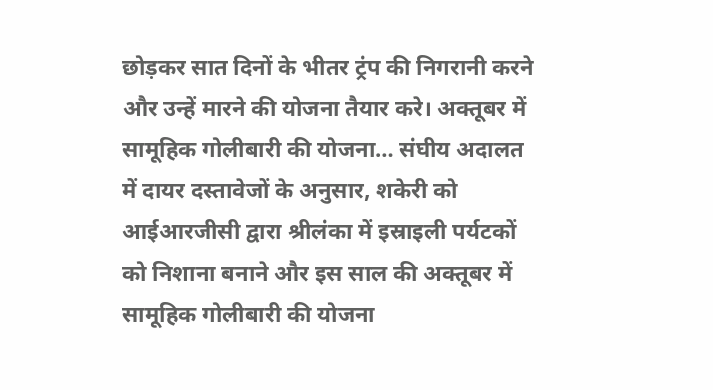छोड़कर सात दिनों के भीतर ट्रंप की निगरानी करने और उन्हें मारने की योजना तैयार करे। अक्तूबर में सामूहिक गोलीबारी की योजना… संघीय अदालत में दायर दस्तावेजों के अनुसार, शकेरी को आईआरजीसी द्वारा श्रीलंका में इस्राइली पर्यटकों को निशाना बनाने और इस साल की अक्तूबर में सामूहिक गोलीबारी की योजना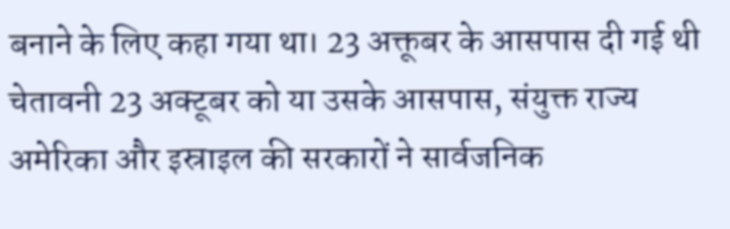बनाने के लिए कहा गया था। 23 अक्तूबर के आसपास दी गई थी चेतावनी 23 अक्टूबर को या उसके आसपास, संयुक्त राज्य अमेरिका और इस्राइल की सरकारों ने सार्वजनिक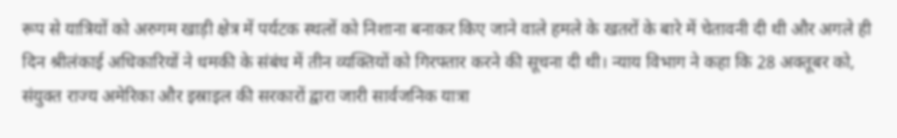रूप से यात्रियों को अरुगम खाड़ी क्षेत्र में पर्यटक स्थलों को निशाना बनाकर किए जाने वाले हमले के खतरों के बारे में चेतावनी दी थी और अगले ही दिन श्रीलंकाई अधिकारियों ने धमकी के संबंध में तीन व्यक्तियों को गिरफ्तार करने की सूचना दी थी। न्याय विभाग ने कहा कि 28 अक्तूबर को, संयुक्त राज्य अमेरिका और इस्राइल की सरकारों द्वारा जारी सार्वजनिक यात्रा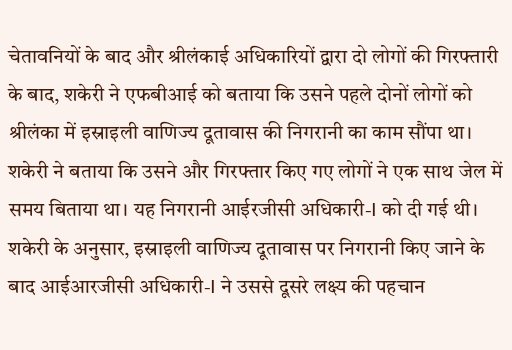चेतावनियों के बाद और श्रीलंकाई अधिकारियों द्वारा दो लोगों की गिरफ्तारी के बाद, शकेरी ने एफबीआई को बताया कि उसने पहले दोनों लोगों को श्रीलंका में इस्राइली वाणिज्य दूतावास की निगरानी का काम सौंपा था। शकेरी ने बताया कि उसने और गिरफ्तार किए गए लोगों ने एक साथ जेल में समय बिताया था। यह निगरानी आईरजीसी अधिकारी-I को दी गई थी। शकेरी के अनुसार, इस्राइली वाणिज्य दूतावास पर निगरानी किए जाने के बाद आईआरजीसी अधिकारी-I ने उससे दूसरे लक्ष्य की पहचान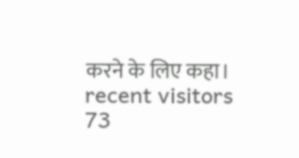करने के लिए कहा। recent visitors 73